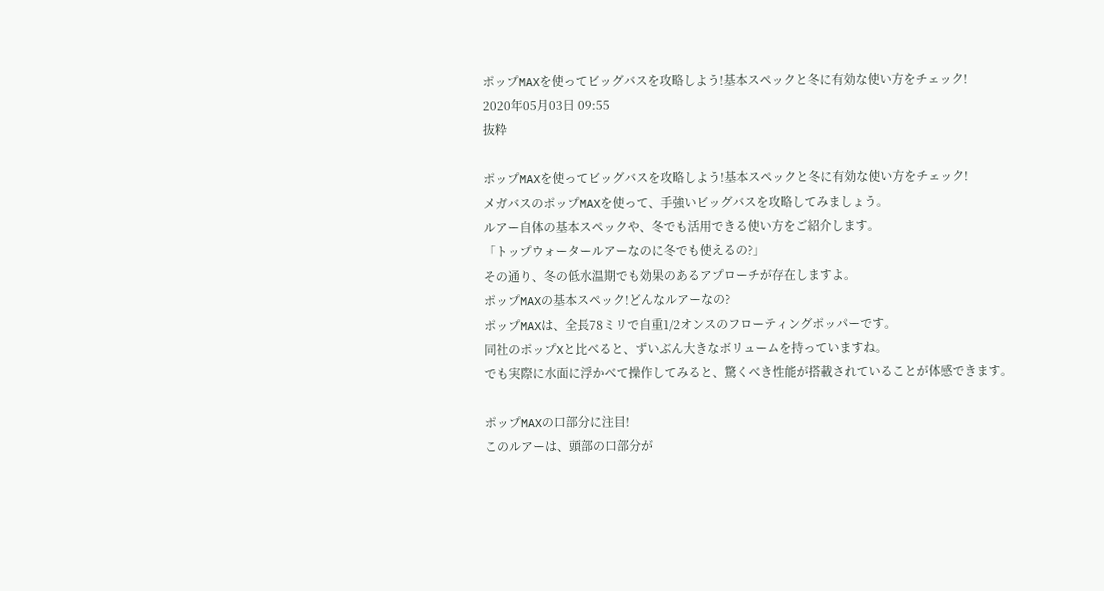ポップMAXを使ってビッグバスを攻略しよう!基本スペックと冬に有効な使い方をチェック!
2020年05月03日 09:55
抜粋

ポップMAXを使ってビッグバスを攻略しよう!基本スペックと冬に有効な使い方をチェック!
メガバスのポップMAXを使って、手強いビッグバスを攻略してみましょう。
ルアー自体の基本スペックや、冬でも活用できる使い方をご紹介します。
「トップウォータールアーなのに冬でも使えるの?」
その通り、冬の低水温期でも効果のあるアプローチが存在しますよ。
ポップMAXの基本スペック!どんなルアーなの?
ポップMAXは、全長78ミリで自重1/2オンスのフローティングポッパーです。
同社のポップXと比べると、ずいぶん大きなボリュームを持っていますね。
でも実際に水面に浮かべて操作してみると、驚くべき性能が搭載されていることが体感できます。

ポップMAXの口部分に注目!
このルアーは、頭部の口部分が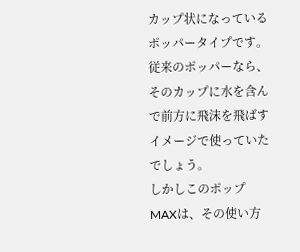カップ状になっているポッパータイプです。
従来のポッパーなら、そのカップに水を含んで前方に飛沫を飛ばすイメージで使っていたでしょう。
しかしこのポップMAXは、その使い方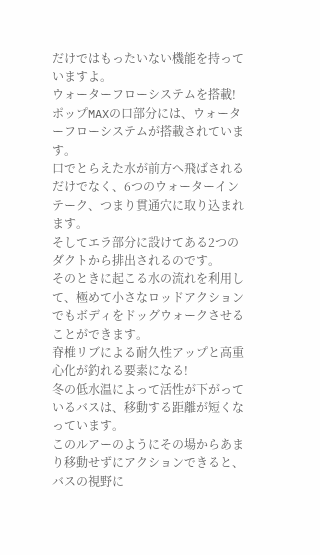だけではもったいない機能を持っていますよ。
ウォーターフローシステムを搭載!
ポップMAXの口部分には、ウォーターフローシステムが搭載されています。
口でとらえた水が前方へ飛ばされるだけでなく、6つのウォーターインテーク、つまり貫通穴に取り込まれます。
そしてエラ部分に設けてある2つのダクトから排出されるのです。
そのときに起こる水の流れを利用して、極めて小さなロッドアクションでもボディをドッグウォークさせることができます。
脊椎リブによる耐久性アップと高重心化が釣れる要素になる!
冬の低水温によって活性が下がっているバスは、移動する距離が短くなっています。
このルアーのようにその場からあまり移動せずにアクションできると、バスの視野に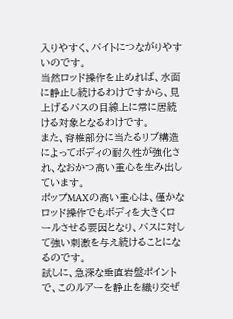入りやすく、バイトにつながりやすいのです。
当然ロッド操作を止めれば、水面に静止し続けるわけですから、見上げるバスの目線上に常に居続ける対象となるわけです。
また、脊椎部分に当たるリブ構造によってボディの耐久性が強化され、なおかつ高い重心を生み出しています。
ポップMAXの高い重心は、僅かなロッド操作でもボディを大きくロールさせる要因となり、バスに対して強い刺激を与え続けることになるのです。
試しに、急深な垂直岩盤ポイントで、このルアーを静止を織り交ぜ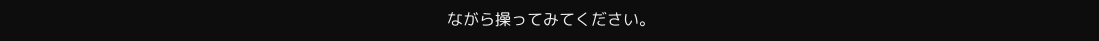ながら操ってみてください。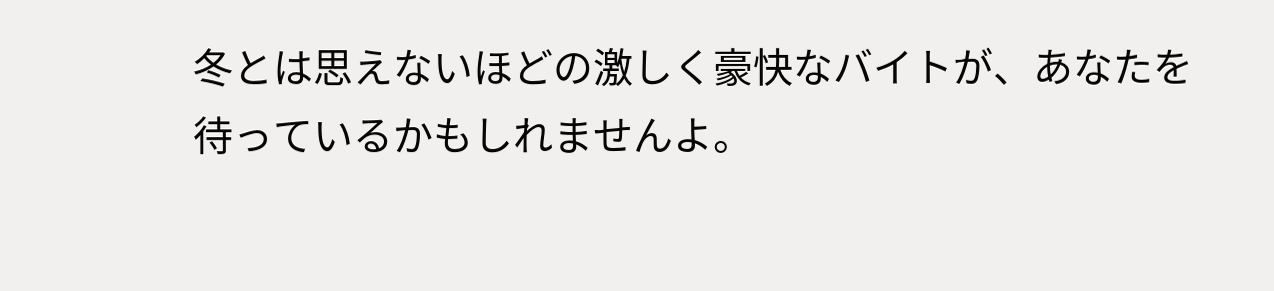冬とは思えないほどの激しく豪快なバイトが、あなたを待っているかもしれませんよ。